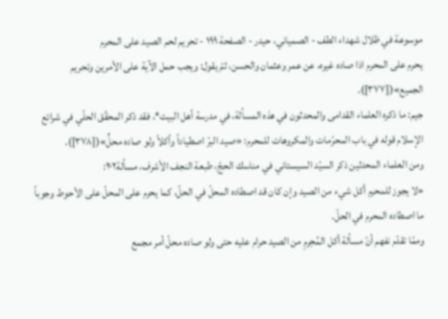موسوعة في ظلال شهداء الطف - الصمياني، حيدر - الصفحة ١٩٩ - تحريم لحم الصيد على المحرم
يحرم على المحرم اذا صاده غيره، عن عمر وعثمان والحسن، ثمّ يقول: ويجب حمل الآية على الأمرين وتحريم الجميع»([٣٧٧]).
جيم: ما ذكره العلماء القدامى والمحدثون في هذه المسألة، في مدرسة أهل البيت*، فقد ذكر المحقّق الحلّي في شرائع الإسلام قوله في باب المحرّمات والمكروهات للمحرم: «صيد البرّ اصطياداً وأكلاً ولو صاده محلٍّ»([٣٧٨]).
ومن العلماء المحدثين ذكر السيّد السيستاني في مناسك الحجّ، طبعة النجف الأشرف، مسألة٢٠٢:
«لا يجوز للمحرم أكل شيء من الصيد وإن كان قد اصطاده المحلّ في الحلّ، كما يحرم على المحلّ على الأحوط وجوباً ما اصطاده المحرم في الحلّ.
وممّا تقدّم نفهم أنّ مسألة أكل المُحِرمِ من الصيد حرام عليه حتى ولو صاده محلّ أمر مجمع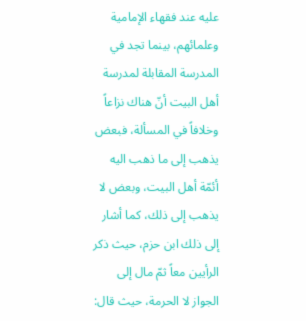عليه عند فقهاء الإمامية وعلمائهم، بينما تجد في المدرسة المقابلة لمدرسة أهل البيت أنّ هناك نزاعاً وخلافاً في المسألة، فبعض يذهب إلى ما ذهب اليه أئمّة أهل البيت، وبعض لا يذهب إلى ذلك، كما أشار إلى ذلك ابن حزم، حيث ذكر الرأيين معاً ثمّ مال إلى الجواز لا الحرمة، حيث قال: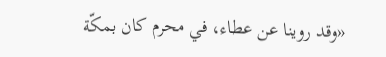«وقد روينا عن عطاء، في محرم كان بمكّة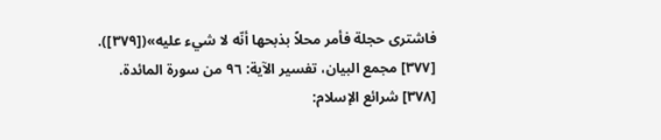فاشترى حجلة فأمر محلاً بذبحها أنّه لا شيء عليه»([٣٧٩]).
[٣٧٧] مجمع البيان، تفسير الآية: ٩٦ من سورة المائدة.
[٣٧٨] شرائع الإسلام: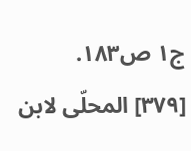ج١ ص١٨٣.
[٣٧٩] المحلّى لابن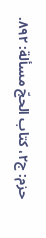حزم: ج٢، كتاب الحجّ مسألة: ٨٩٢.